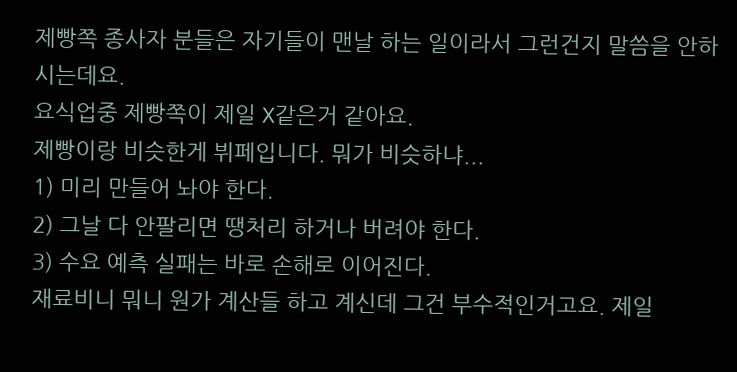제빵쪽 종사자 분들은 자기들이 맨날 하는 일이라서 그런건지 말씀을 안하시는데요.
요식업중 제빵쪽이 제일 X같은거 같아요.
제빵이랑 비슷한게 뷔페입니다. 뭐가 비슷하냐...
1) 미리 만들어 놔야 한다.
2) 그날 다 안팔리면 땡처리 하거나 버려야 한다.
3) 수요 예측 실패는 바로 손해로 이어진다.
재료비니 뭐니 원가 계산들 하고 계신데 그건 부수적인거고요. 제일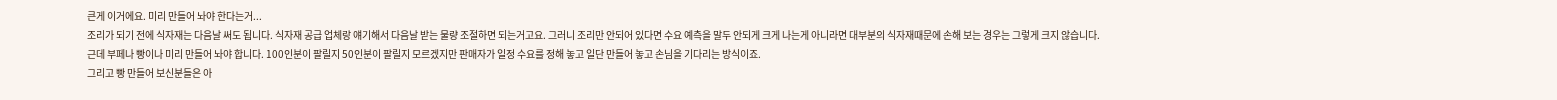큰게 이거에요. 미리 만들어 놔야 한다는거...
조리가 되기 전에 식자재는 다음날 써도 됩니다. 식자재 공급 업체랑 얘기해서 다음날 받는 물량 조절하면 되는거고요. 그러니 조리만 안되어 있다면 수요 예측을 말두 안되게 크게 나는게 아니라면 대부분의 식자재때문에 손해 보는 경우는 그렇게 크지 않습니다.
근데 부페나 빵이나 미리 만들어 놔야 합니다. 100인분이 팔릴지 50인분이 팔릴지 모르겠지만 판매자가 일정 수요를 정해 놓고 일단 만들어 놓고 손님을 기다리는 방식이죠.
그리고 빵 만들어 보신분들은 아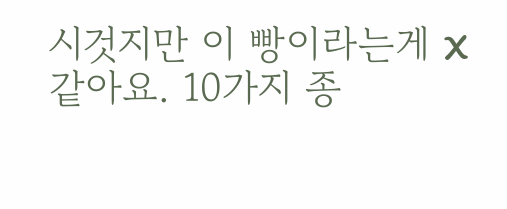시것지만 이 빵이라는게 X같아요. 10가지 종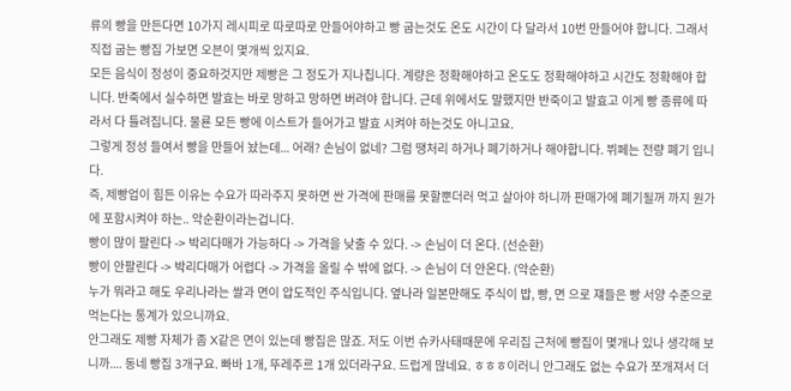류의 빵을 만든다면 10가지 레시피로 따로따로 만들어야하고 빵 굽는것도 온도 시간이 다 달라서 10번 만들어야 합니다. 그래서 직접 굽는 빵집 가보면 오븐이 몇개씩 있지요.
모든 음식이 정성이 중요하것지만 제빵은 그 정도가 지나칩니다. 계량은 정확해야하고 온도도 정확해야하고 시간도 정확해야 합니다. 반죽에서 실수하면 발효는 바로 망하고 망하면 버려야 합니다. 근데 위에서도 말했지만 반죽이고 발효고 이게 빵 종류에 따라서 다 틀려집니다. 물룐 모든 빵에 이스트가 들어가고 발효 시켜야 하는것도 아니고요.
그렇게 정성 들여서 빵을 만들어 놨는데... 어래? 손님이 없네? 그럼 땡처리 하거나 폐기하거나 해야합니다. 뷔페는 전량 폐기 입니다.
즉, 제빵업이 힘든 이유는 수요가 따라주지 못하면 싼 가격에 판매를 못할뿐더러 먹고 살아야 하니까 판매가에 폐기될꺼 까지 원가에 포함시켜야 하는.. 악순환이라는겁니다.
빵이 많이 팔린다 -> 박리다매가 가능하다 -> 가격을 낮출 수 있다. -> 손님이 더 온다. (선순환)
빵이 안팔린다 -> 박리다매가 어렵다 -> 가격을 올릴 수 밖에 없다. -> 손님이 더 안온다. (악순환)
누가 뭐라고 해도 우리나라는 쌀과 면이 압도적인 주식입니다. 옆나라 일본만해도 주식이 밥, 빵, 면 으로 쟤들은 빵 서양 수준으로 먹는다는 통계가 있으니까요.
안그래도 제빵 자체가 좀 X같은 면이 있는데 빵집은 많죠. 저도 이번 슈카사태때문에 우리집 근처에 빵집이 몇개나 있나 생각해 보니까.... 동네 빵집 3개구요. 빠바 1개, 뚜레주르 1개 있더라구요. 드럽게 많네요. ㅎㅎㅎ이러니 안그래도 없는 수요가 쪼개져서 더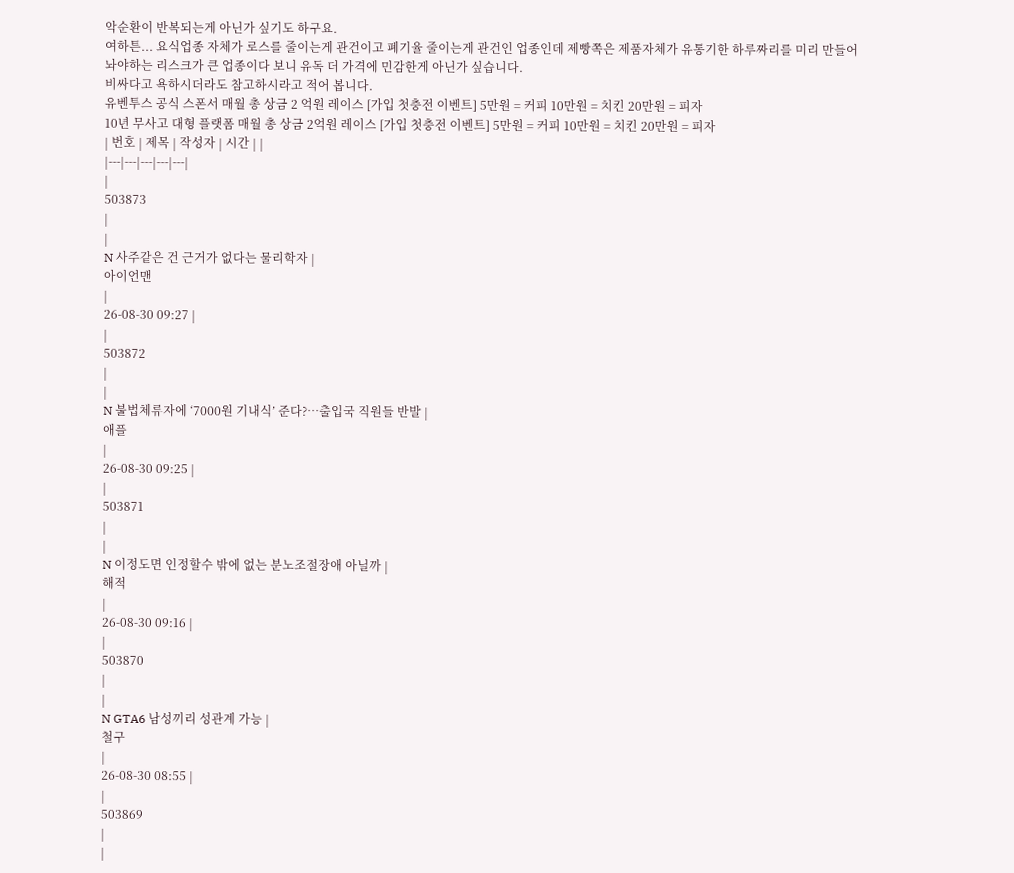악순환이 반복되는게 아닌가 싶기도 하구요.
여하튼... 요식업종 자체가 로스를 줄이는게 관건이고 폐기율 줄이는게 관건인 업종인데 제빵쪽은 제품자체가 유통기한 하루짜리를 미리 만들어 놔야하는 리스크가 큰 업종이다 보니 유독 더 가격에 민감한게 아닌가 싶습니다.
비싸다고 욕하시더라도 참고하시라고 적어 봅니다.
유벤투스 공식 스폰서 매월 총 상금 2 억원 레이스 [가입 첫충전 이벤트] 5만원 = 커피 10만원 = 치킨 20만원 = 피자
10년 무사고 대형 플랫폼 매월 총 상금 2억원 레이스 [가입 첫충전 이벤트] 5만원 = 커피 10만원 = 치킨 20만원 = 피자
| 번호 | 제목 | 작성자 | 시간 | |
|---|---|---|---|---|
|
503873
|
|
N 사주같은 건 근거가 없다는 물리학자 |
아이언맨
|
26-08-30 09:27 |
|
503872
|
|
N 불법체류자에 ‘7000원 기내식’ 준다?…출입국 직원들 반발 |
애플
|
26-08-30 09:25 |
|
503871
|
|
N 이정도면 인정할수 밖에 없는 분노조절장애 아닐까 |
해적
|
26-08-30 09:16 |
|
503870
|
|
N GTA6 남성끼리 성관계 가능 |
철구
|
26-08-30 08:55 |
|
503869
|
|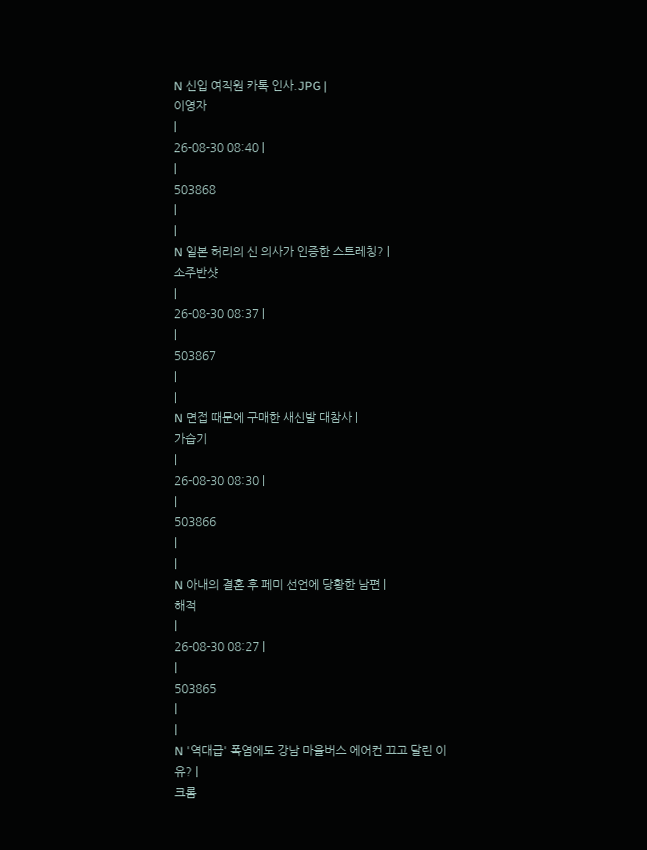N 신입 여직원 카톡 인사.JPG |
이영자
|
26-08-30 08:40 |
|
503868
|
|
N 일본 허리의 신 의사가 인증한 스트레칭? |
소주반샷
|
26-08-30 08:37 |
|
503867
|
|
N 면접 때문에 구매한 새신발 대참사 |
가습기
|
26-08-30 08:30 |
|
503866
|
|
N 아내의 결혼 후 페미 선언에 당황한 남편 |
해적
|
26-08-30 08:27 |
|
503865
|
|
N '역대급' 폭염에도 강남 마을버스 에어컨 끄고 달린 이유? |
크롬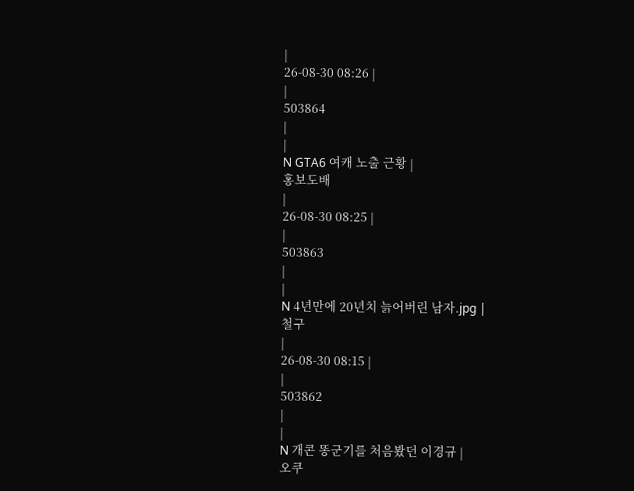|
26-08-30 08:26 |
|
503864
|
|
N GTA6 여캐 노출 근황 |
홍보도배
|
26-08-30 08:25 |
|
503863
|
|
N 4년만에 20년치 늙어버린 남자.jpg |
철구
|
26-08-30 08:15 |
|
503862
|
|
N 개콘 똥군기를 처음봤던 이경규 |
오쿠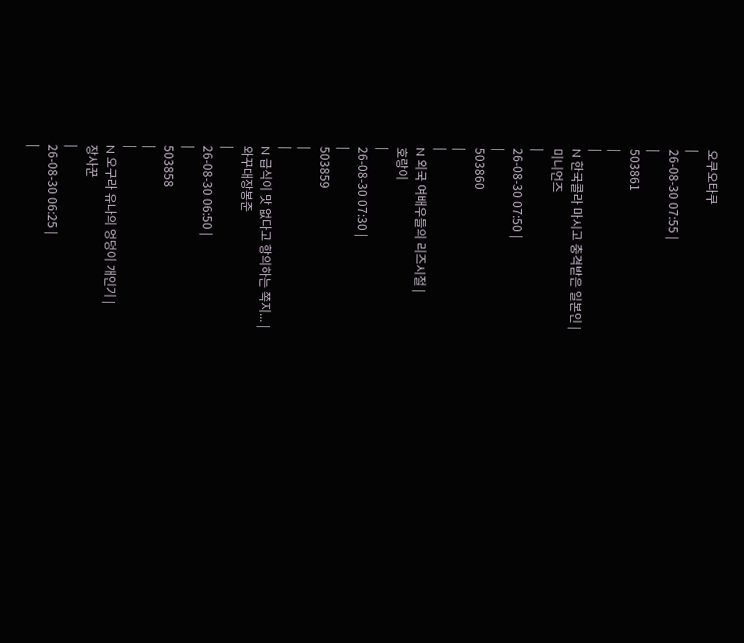오쿠오타쿠
|
26-08-30 07:55 |
|
503861
|
|
N 한국콜라 마시고 충격받은 일본인 |
미니언즈
|
26-08-30 07:50 |
|
503860
|
|
N 외국 여배우들의 리즈시절 |
호랑이
|
26-08-30 07:30 |
|
503859
|
|
N 급식이 맛 없다고 항의하는 쪽지... |
와꾸대장봉준
|
26-08-30 06:50 |
|
503858
|
|
N 오구라 유나의 엉덩이 개인기 |
장사꾼
|
26-08-30 06:25 |
|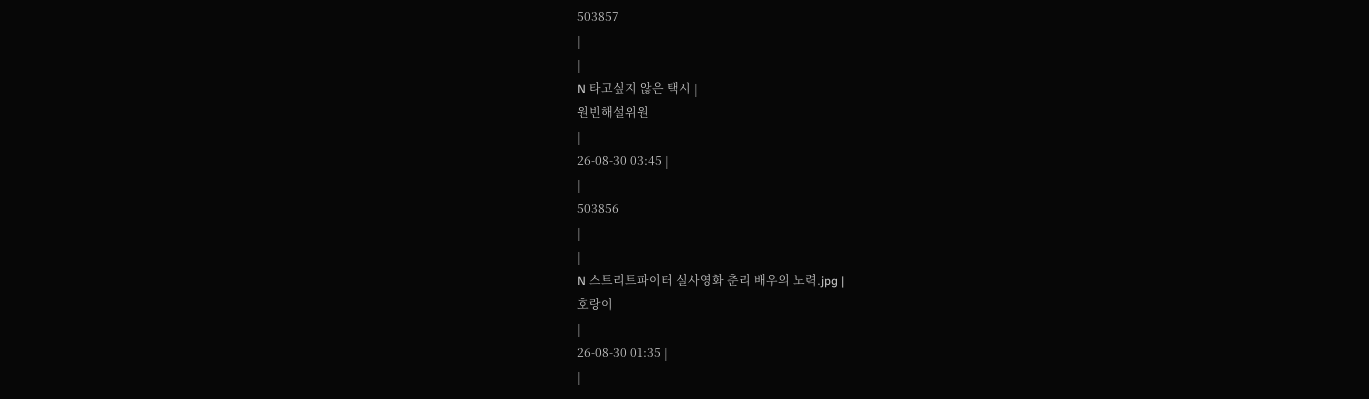503857
|
|
N 타고싶지 않은 택시 |
원빈해설위원
|
26-08-30 03:45 |
|
503856
|
|
N 스트리트파이터 실사영화 춘리 배우의 노력.jpg |
호랑이
|
26-08-30 01:35 |
|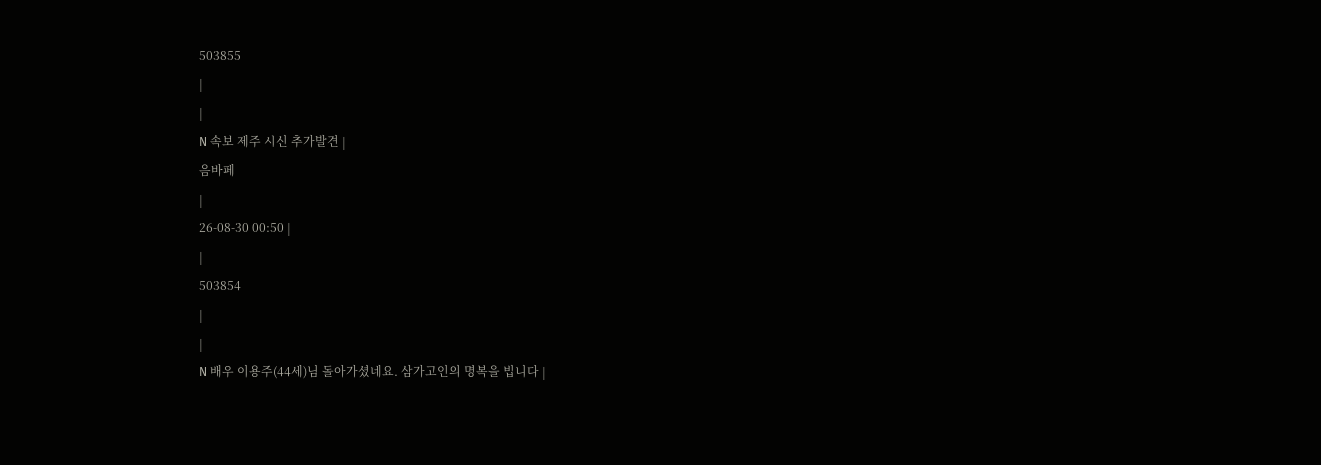503855
|
|
N 속보 제주 시신 추가발견 |
음바페
|
26-08-30 00:50 |
|
503854
|
|
N 배우 이용주(44세)님 돌아가셨네요. 삼가고인의 명복을 빕니다 |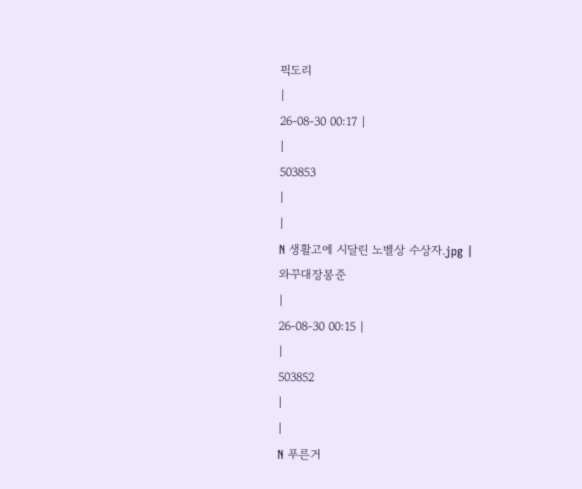픽도리
|
26-08-30 00:17 |
|
503853
|
|
N 생활고에 시달린 노벨상 수상자.jpg |
와꾸대장봉준
|
26-08-30 00:15 |
|
503852
|
|
N 푸른거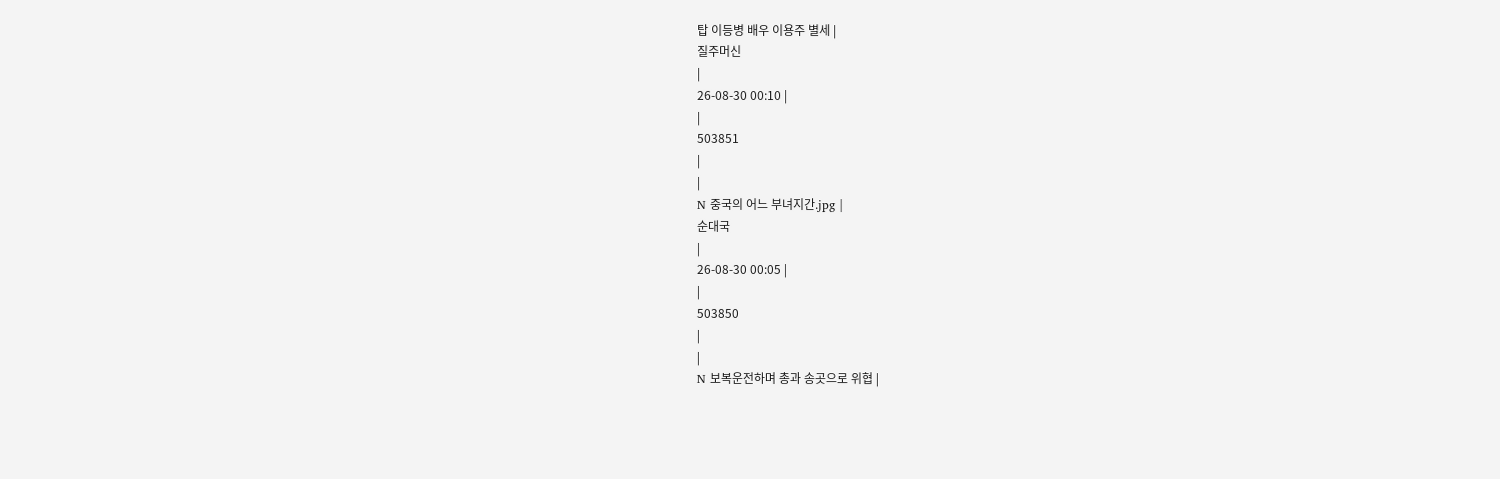탑 이등병 배우 이용주 별세 |
질주머신
|
26-08-30 00:10 |
|
503851
|
|
N 중국의 어느 부녀지간.jpg |
순대국
|
26-08-30 00:05 |
|
503850
|
|
N 보복운전하며 총과 송곳으로 위협 |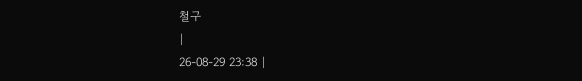철구
|
26-08-29 23:38 |